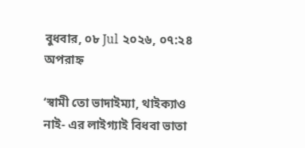বুধবার, ০৮ Jul ২০২৬, ০৭:২৪ অপরাহ্ন

‘স্বামী তো ভাদাইম্যা, থাইক্যাও নাই- এর লাইগ্যাই বিধবা ভাতা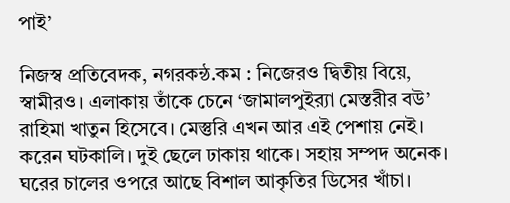পাই’

নিজস্ব প্রতিবেদক, নগরকন্ঠ.কম : নিজেরও দ্বিতীয় বিয়ে, স্বামীরও। এলাকায় তাঁকে চেনে ‘জামালপুইর‌্যা মেস্তরীর বউ’ রাহিমা খাতুন হিসেবে। মেস্তুরি এখন আর এই পেশায় নেই। করেন ঘটকালি। দুই ছেলে ঢাকায় থাকে। সহায় সম্পদ অনেক। ঘরের চালের ওপরে আছে বিশাল আকৃতির ডিসের খাঁচা।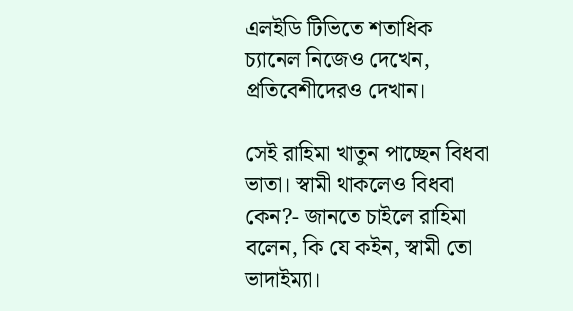এলইডি টিভিতে শতাধিক চ্যানেল নিজেও দেখেন, প্রতিবেশীদেরও দেখান।

সেই রাহিমা খাতুন পাচ্ছেন বিধবা ভাতা। স্বামী থাকলেও বিধবা কেন?- জানতে চাইলে রাহিমা বলেন, কি যে কইন, স্বামী তো ভাদাইম্যা।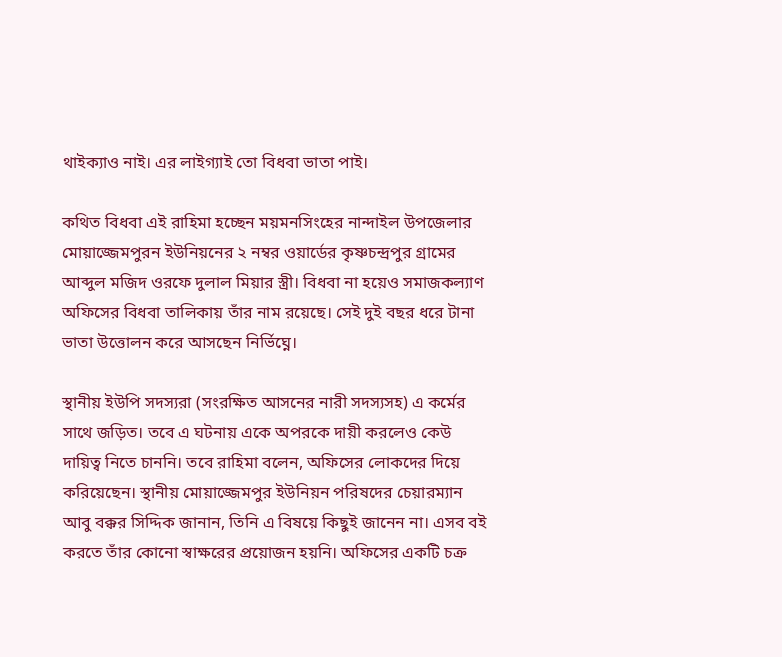থাইক্যাও নাই। এর লাইগ্যাই তো বিধবা ভাতা পাই।

কথিত বিধবা এই রাহিমা হচ্ছেন ময়মনসিংহের নান্দাইল উপজেলার মোয়াজ্জেমপুরন ইউনিয়নের ২ নম্বর ওয়ার্ডের কৃষ্ণচন্দ্রপুর গ্রামের আব্দুল মজিদ ওরফে দুলাল মিয়ার স্ত্রী। বিধবা না হয়েও সমাজকল্যাণ অফিসের বিধবা তালিকায় তাঁর নাম রয়েছে। সেই দুই বছর ধরে টানা ভাতা উত্তোলন করে আসছেন নির্ভিঘ্নে।

স্থানীয় ইউপি সদস্যরা (সংরক্ষিত আসনের নারী সদস্যসহ) এ কর্মের সাথে জড়িত। তবে এ ঘটনায় একে অপরকে দায়ী করলেও কেউ দায়িত্ব নিতে চাননি। তবে রাহিমা বলেন, অফিসের লোকদের দিয়ে করিয়েছেন। স্থানীয় মোয়াজ্জেমপুর ইউনিয়ন পরিষদের চেয়ারম্যান আবু বক্কর সিদ্দিক জানান, তিনি এ বিষয়ে কিছুই জানেন না। এসব বই করতে তাঁর কোনো স্বাক্ষরের প্রয়োজন হয়নি। অফিসের একটি চক্র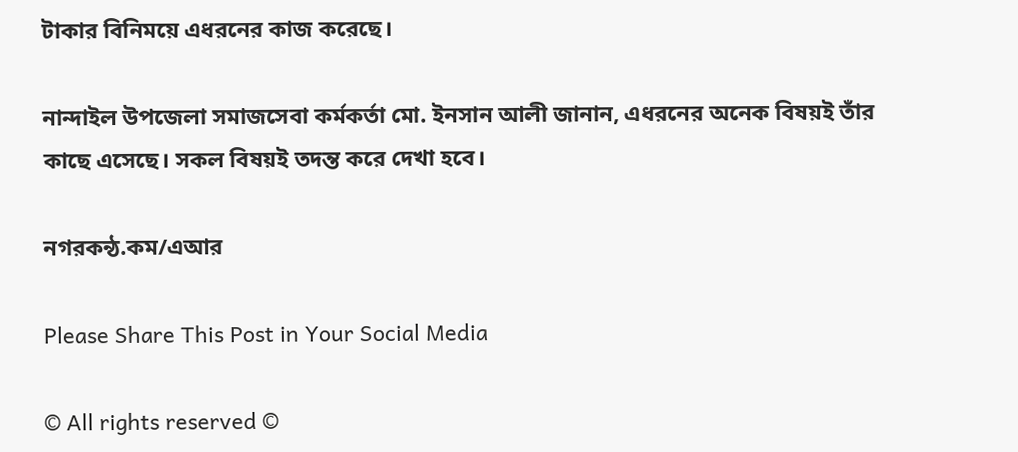টাকার বিনিময়ে এধরনের কাজ করেছে।

নান্দাইল উপজেলা সমাজসেবা কর্মকর্তা মো. ইনসান আলী জানান, এধরনের অনেক বিষয়ই তাঁর কাছে এসেছে। সকল বিষয়ই তদন্ত করে দেখা হবে।

নগরকন্ঠ.কম/এআর

Please Share This Post in Your Social Media

© All rights reserved ©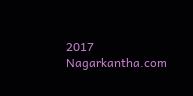2017 Nagarkantha.com